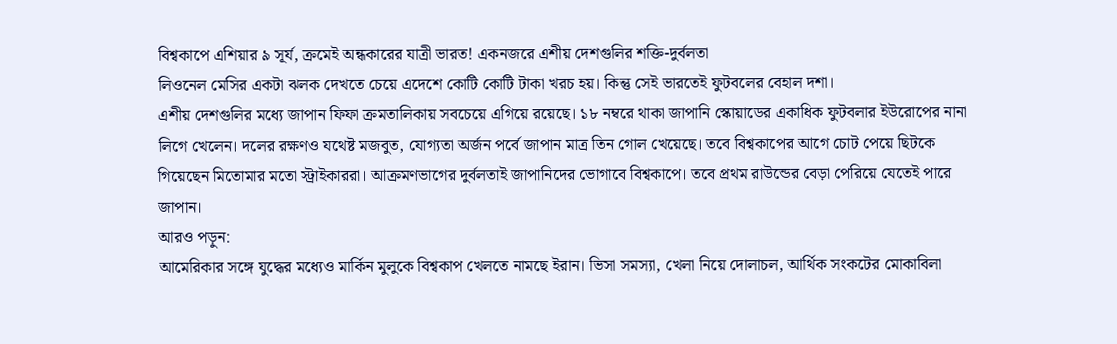বিশ্বকাপে এশিয়ার ৯ সূর্য, ক্রমেই অন্ধকারের যাত্রী ভারত! একনজরে এশীয় দেশগুলির শক্তি-দুর্বলতা
লিওনেল মেসির একটা ঝলক দেখতে চেয়ে এদেশে কোটি কোটি টাকা খরচ হয়। কিন্তু সেই ভারতেই ফুটবলের বেহাল দশা।
এশীয় দেশগুলির মধ্যে জাপান ফিফা ক্রমতালিকায় সবচেয়ে এগিয়ে রয়েছে। ১৮ নম্বরে থাকা জাপানি স্কোয়াডের একাধিক ফুটবলার ইউরোপের নানা লিগে খেলেন। দলের রক্ষণও যথেষ্ট মজবুত, যোগ্যতা অর্জন পর্বে জাপান মাত্র তিন গোল খেয়েছে। তবে বিশ্বকাপের আগে চোট পেয়ে ছিটকে গিয়েছেন মিতোমার মতো স্ট্রাইকাররা। আক্রমণভাগের দুর্বলতাই জাপানিদের ভোগাবে বিশ্বকাপে। তবে প্রথম রাউন্ডের বেড়া পেরিয়ে যেতেই পারে জাপান।
আরও পড়ুন:
আমেরিকার সঙ্গে যুদ্ধের মধ্যেও মার্কিন মুলুকে বিশ্বকাপ খেলতে নামছে ইরান। ভিসা সমস্যা, খেলা নিয়ে দোলাচল, আর্থিক সংকটের মোকাবিলা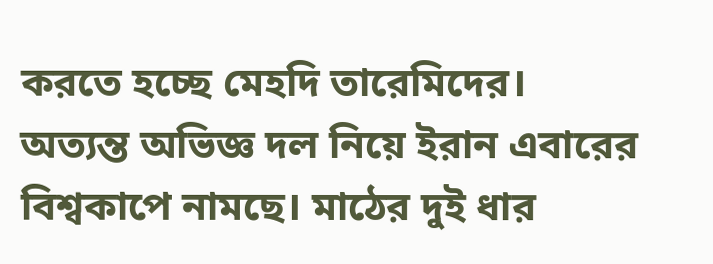করতে হচ্ছে মেহদি তারেমিদের। অত্যন্ত অভিজ্ঞ দল নিয়ে ইরান এবারের বিশ্বকাপে নামছে। মাঠের দুই ধার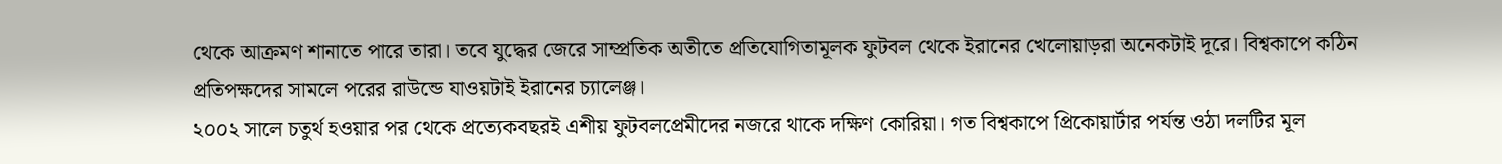থেকে আক্রমণ শানাতে পারে তারা। তবে যুদ্ধের জেরে সাম্প্রতিক অতীতে প্রতিযোগিতামূলক ফুটবল থেকে ইরানের খেলোয়াড়রা অনেকটাই দূরে। বিশ্বকাপে কঠিন প্রতিপক্ষদের সামলে পরের রাউন্ডে যাওয়টাই ইরানের চ্যালেঞ্জ।
২০০২ সালে চতুর্থ হওয়ার পর থেকে প্রত্যেকবছরই এশীয় ফুটবলপ্রেমীদের নজরে থাকে দক্ষিণ কোরিয়া। গত বিশ্বকাপে প্রিকোয়ার্টার পর্যন্ত ওঠা দলটির মূল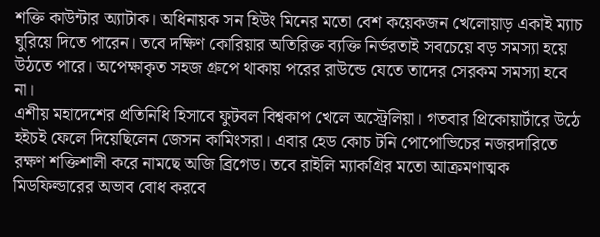শক্তি কাউন্টার অ্যাটাক। অধিনায়ক সন হিউং মিনের মতো বেশ কয়েকজন খেলোয়াড় একাই ম্যাচ ঘুরিয়ে দিতে পারেন। তবে দক্ষিণ কোরিয়ার অতিরিক্ত ব্যক্তি নির্ভরতাই সবচেয়ে বড় সমস্যা হয়ে উঠতে পারে। অপেক্ষাকৃত সহজ গ্রুপে থাকায় পরের রাউন্ডে যেতে তাদের সেরকম সমস্যা হবে না।
এশীয় মহাদেশের প্রতিনিধি হিসাবে ফুটবল বিশ্বকাপ খেলে অস্ট্রেলিয়া। গতবার প্রিকোয়ার্টারে উঠে হইচই ফেলে দিয়েছিলেন জেসন কামিংসরা। এবার হেড কোচ টনি পোপোভিচের নজরদারিতে রক্ষণ শক্তিশালী করে নামছে অজি ব্রিগেড। তবে রাইলি ম্যাকগ্রির মতো আক্রমণাত্মক মিডফিল্ডারের অভাব বোধ করবে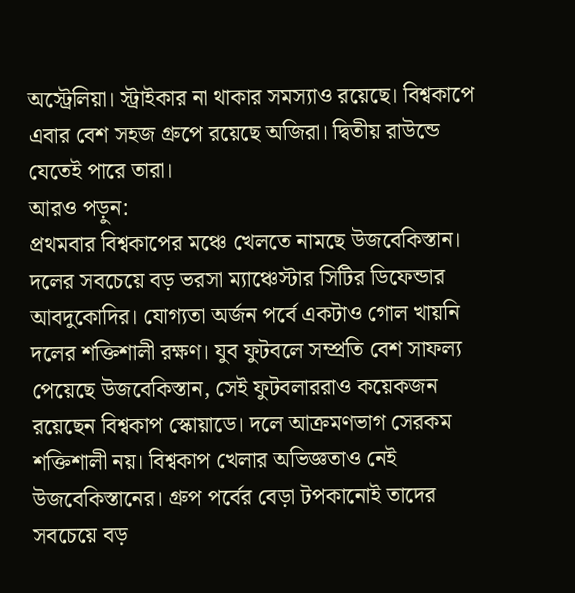অস্ট্রেলিয়া। স্ট্রাইকার না থাকার সমস্যাও রয়েছে। বিশ্বকাপে এবার বেশ সহজ গ্রুপে রয়েছে অজিরা। দ্বিতীয় রাউন্ডে যেতেই পারে তারা।
আরও পড়ুন:
প্রথমবার বিশ্বকাপের মঞ্চে খেলতে নামছে উজবেকিস্তান। দলের সবচেয়ে বড় ভরসা ম্যাঞ্চেস্টার সিটির ডিফেন্ডার আবদুকোদির। যোগ্যতা অর্জন পর্বে একটাও গোল খায়নি দলের শক্তিশালী রক্ষণ। যুব ফুটবলে সম্প্রতি বেশ সাফল্য পেয়েছে উজবেকিস্তান, সেই ফুটবলাররাও কয়েকজন রয়েছেন বিশ্বকাপ স্কোয়াডে। দলে আক্রমণভাগ সেরকম শক্তিশালী নয়। বিশ্বকাপ খেলার অভিজ্ঞতাও নেই উজবেকিস্তানের। গ্রুপ পর্বের বেড়া টপকানোই তাদের সবচেয়ে বড়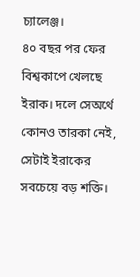চ্যালেঞ্জ।
৪০ বছর পর ফের বিশ্বকাপে খেলছে ইরাক। দলে সেঅর্থে কোনও তারকা নেই, সেটাই ইরাকের সবচেয়ে বড় শক্তি।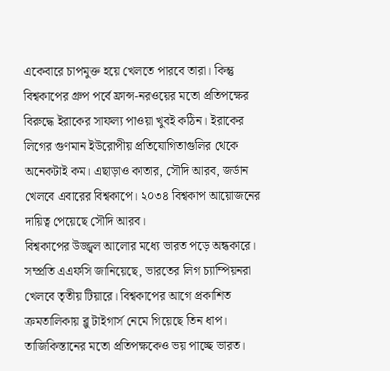একেবারে চাপমুক্ত হয়ে খেলতে পারবে তারা। কিন্তু বিশ্বকাপের গ্রুপ পর্বে ফ্রান্স-নরওয়ের মতো প্রতিপক্ষের বিরুদ্ধে ইরাকের সাফল্য পাওয়া খুবই কঠিন। ইরাকের লিগের গুণমান ইউরোপীয় প্রতিযোগিতাগুলির থেকে অনেকটাই কম। এছাড়াও কাতার, সৌদি আরব, জর্ডান খেলবে এবারের বিশ্বকাপে। ২০৩৪ বিশ্বকাপ আয়োজনের দায়িত্ব পেয়েছে সৌদি আরব।
বিশ্বকাপের উজ্জ্বল আলোর মধ্যে ভারত পড়ে অন্ধকারে। সম্প্রতি এএফসি জানিয়েছে, ভারতের লিগ চ্যাম্পিয়নরা খেলবে তৃতীয় টিয়ারে। বিশ্বকাপের আগে প্রকাশিত ক্রমতালিকায় ব্লু টাইগার্স নেমে গিয়েছে তিন ধাপ। তাজিকিস্তানের মতো প্রতিপক্ষকেও ভয় পাচ্ছে ভারত।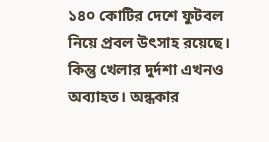১৪০ কোটির দেশে ফুটবল নিয়ে প্রবল উৎসাহ রয়েছে। কিন্তু খেলার দুর্দশা এখনও অব্যাহত। অন্ধকার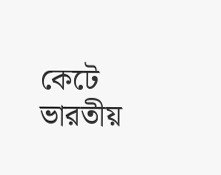কেটে ভারতীয়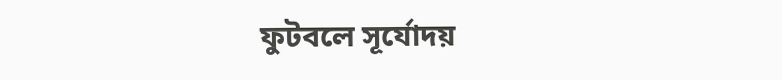ফুটবলে সূর্যোদয়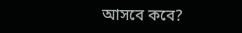আসবে কবে?